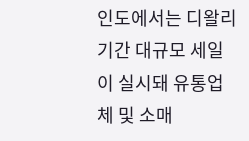인도에서는 디왈리 기간 대규모 세일이 실시돼 유통업체 및 소매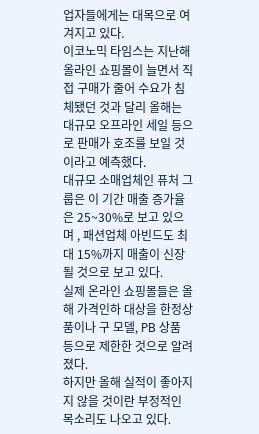업자들에게는 대목으로 여겨지고 있다.
이코노믹 타임스는 지난해 올라인 쇼핑몰이 늘면서 직접 구매가 줄어 수요가 침체됐던 것과 달리 올해는 대규모 오프라인 세일 등으로 판매가 호조를 보일 것이라고 예측했다.
대규모 소매업체인 퓨처 그룹은 이 기간 매출 증가율은 25~30%로 보고 있으며 , 패션업체 아빈드도 최대 15%까지 매출이 신장될 것으로 보고 있다.
실제 온라인 쇼핑몰들은 올해 가격인하 대상을 한정상품이나 구 모델, PB 상품 등으로 제한한 것으로 알려졌다.
하지만 올해 실적이 좋아지지 않을 것이란 부정적인 목소리도 나오고 있다.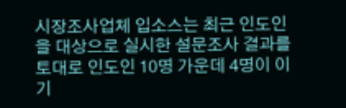시장조사업체 입소스는 최근 인도인을 대상으로 실시한 설문조사 결과를 토대로 인도인 10명 가운데 4명이 이 기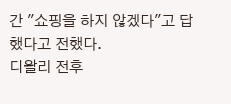간 "쇼핑을 하지 않겠다"고 답했다고 전했다.
디왈리 전후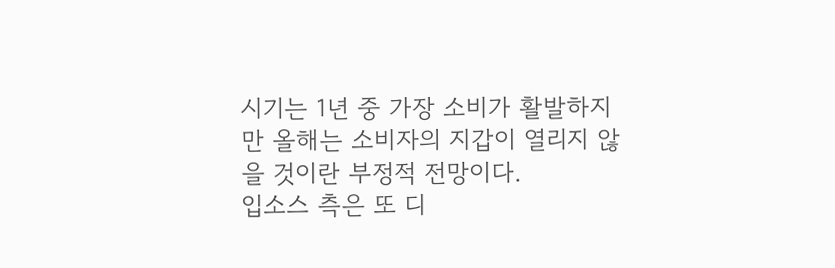시기는 1년 중 가장 소비가 활발하지만 올해는 소비자의 지갑이 열리지 않을 것이란 부정적 전망이다.
입소스 측은 또 디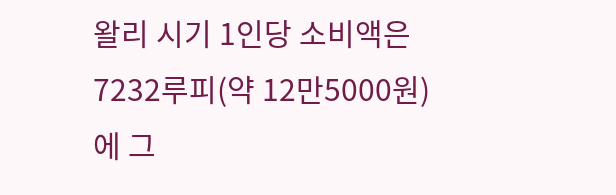왈리 시기 1인당 소비액은 7232루피(약 12만5000원)에 그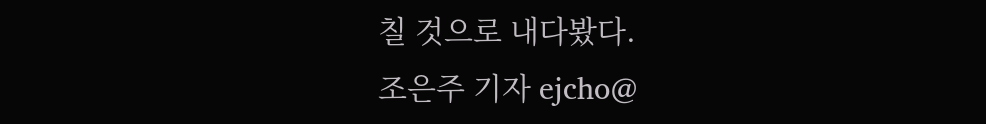칠 것으로 내다봤다.
조은주 기자 ejcho@